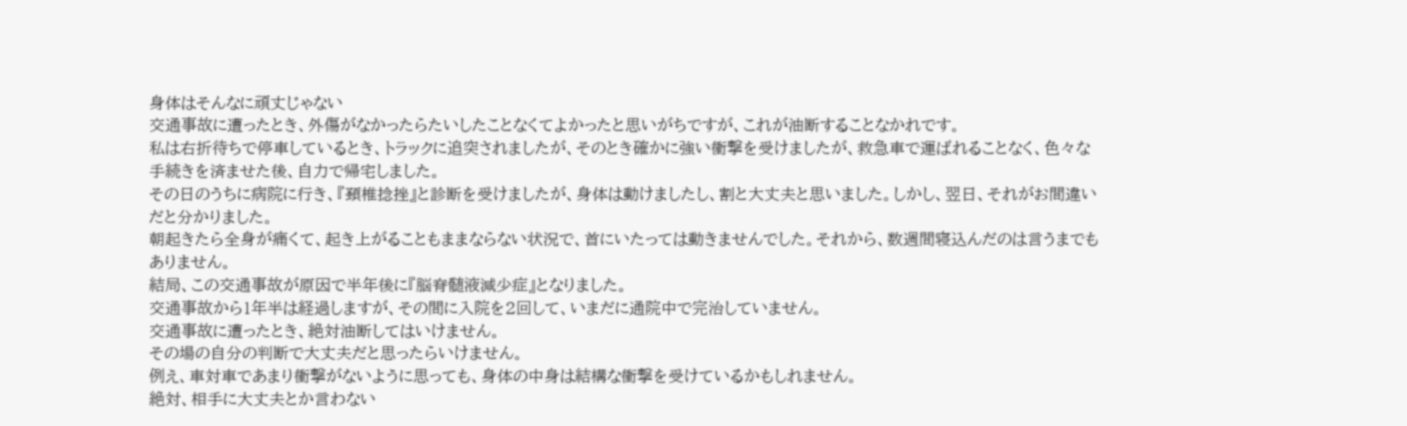身体はそんなに頑丈じゃない
交通事故に遭ったとき、外傷がなかったらたいしたことなくてよかったと思いがちですが、これが油断することなかれです。
私は右折待ちで停車しているとき、トラックに追突されましたが、そのとき確かに強い衝撃を受けましたが、救急車で運ばれることなく、色々な手続きを済ませた後、自力で帰宅しました。
その日のうちに病院に行き、『頚椎捻挫』と診断を受けましたが、身体は動けましたし、割と大丈夫と思いました。しかし、翌日、それがお間違いだと分かりました。
朝起きたら全身が痛くて、起き上がることもままならない状況で、首にいたっては動きませんでした。それから、数週間寝込んだのは言うまでもありません。
結局、この交通事故が原因で半年後に『脳脊髄液減少症』となりました。
交通事故から1年半は経過しますが、その間に入院を2回して、いまだに通院中で完治していません。
交通事故に遭ったとき、絶対油断してはいけません。
その場の自分の判断で大丈夫だと思ったらいけません。
例え、車対車であまり衝撃がないように思っても、身体の中身は結構な衝撃を受けているかもしれません。
絶対、相手に大丈夫とか言わない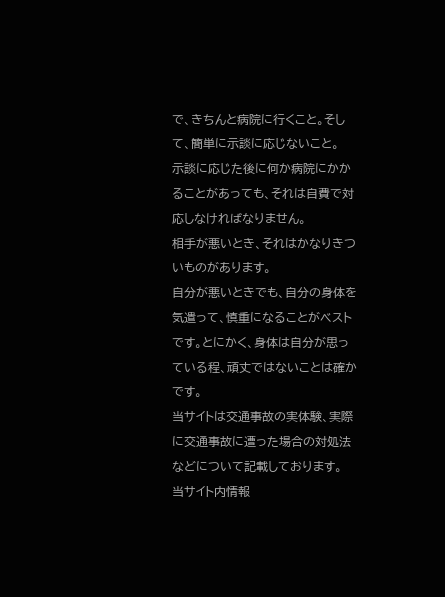で、きちんと病院に行くこと。そして、簡単に示談に応じないこと。
示談に応じた後に何か病院にかかることがあっても、それは自費で対応しなければなりません。
相手が悪いとき、それはかなりきついものがあります。
自分が悪いときでも、自分の身体を気遣って、慎重になることがベストです。とにかく、身体は自分が思っている程、頑丈ではないことは確かです。
当サイトは交通事故の実体験、実際に交通事故に遭った場合の対処法などについて記載しております。
当サイト内情報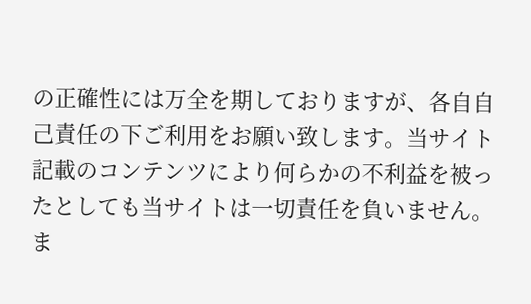の正確性には万全を期しておりますが、各自自己責任の下ご利用をお願い致します。当サイト記載のコンテンツにより何らかの不利益を被ったとしても当サイトは一切責任を負いません。ま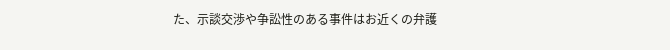た、示談交渉や争訟性のある事件はお近くの弁護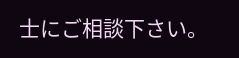士にご相談下さい。